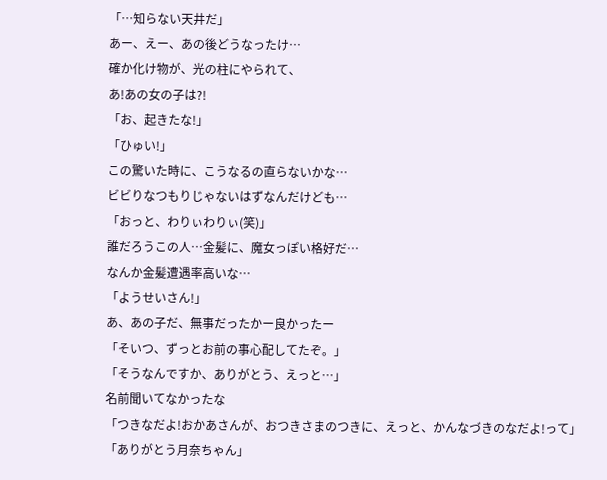「…知らない天井だ」
あー、えー、あの後どうなったけ…
確か化け物が、光の柱にやられて、
あ!あの女の子は?!
「お、起きたな!」
「ひゅい!」
この驚いた時に、こうなるの直らないかな…
ビビりなつもりじゃないはずなんだけども…
「おっと、わりぃわりぃ(笑)」
誰だろうこの人…金髪に、魔女っぽい格好だ…
なんか金髪遭遇率高いな…
「ようせいさん!」
あ、あの子だ、無事だったかー良かったー
「そいつ、ずっとお前の事心配してたぞ。」
「そうなんですか、ありがとう、えっと…」
名前聞いてなかったな
「つきなだよ!おかあさんが、おつきさまのつきに、えっと、かんなづきのなだよ!って」
「ありがとう月奈ちゃん」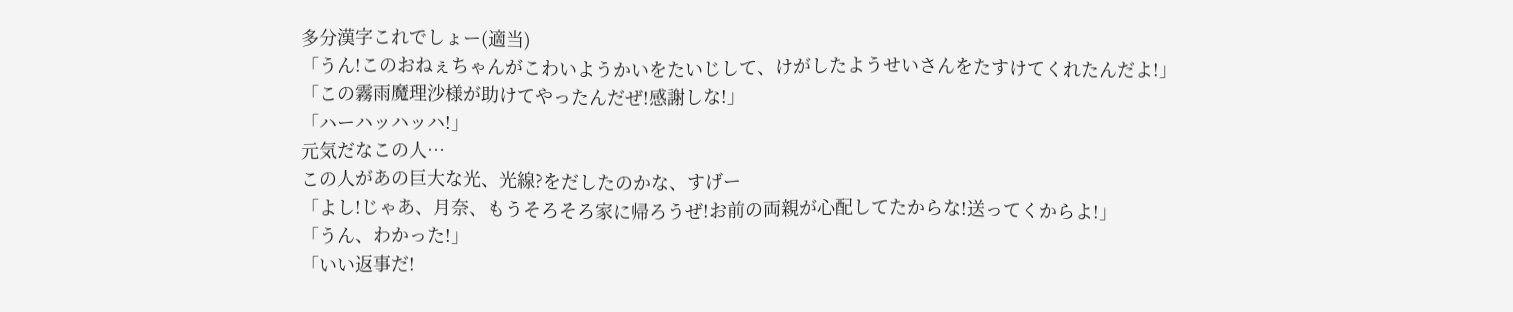多分漢字これでしょー(適当)
「うん!このおねぇちゃんがこわいようかいをたいじして、けがしたようせいさんをたすけてくれたんだよ!」
「この霧雨魔理沙様が助けてやったんだぜ!感謝しな!」
「ハーハッハッハ!」
元気だなこの人…
この人があの巨大な光、光線?をだしたのかな、すげー
「よし!じゃあ、月奈、もうそろそろ家に帰ろうぜ!お前の両親が心配してたからな!送ってくからよ!」
「うん、わかった!」
「いい返事だ!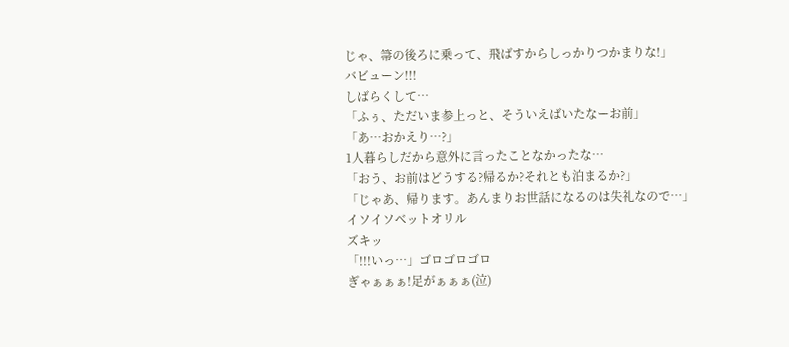じゃ、箒の後ろに乗って、飛ばすからしっかりつかまりな!」
バビューン!!!
しばらくして…
「ふぅ、ただいま参上っと、そういえばいたなーお前」
「あ…おかえり…?」
1人暮らしだから意外に言ったことなかったな…
「おう、お前はどうする?帰るか?それとも泊まるか?」
「じゃあ、帰ります。あんまりお世話になるのは失礼なので…」
イソイソベットオリル
ズキッ
「!!!いっ…」ゴロゴロゴロ
ぎゃぁぁぁ!足がぁぁぁ(泣)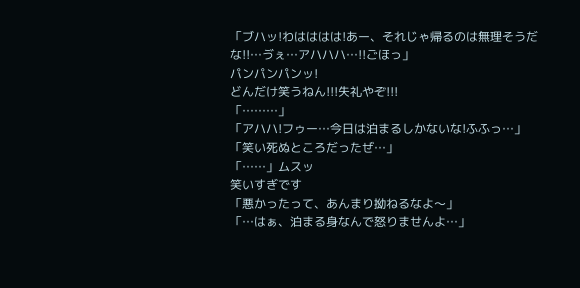「ブハッ!わはははは!あー、それじゃ帰るのは無理そうだな!!…ゔぇ…アハハハ…!!ごほっ」
パンパンパンッ!
どんだけ笑うねん!!!失礼やぞ!!!
「………」
「アハハ!フゥー…今日は泊まるしかないな!ふふっ…」
「笑い死ぬところだったぜ…」
「……」ムスッ
笑いすぎです
「悪かったって、あんまり拗ねるなよ〜」
「…はぁ、泊まる身なんで怒りませんよ…」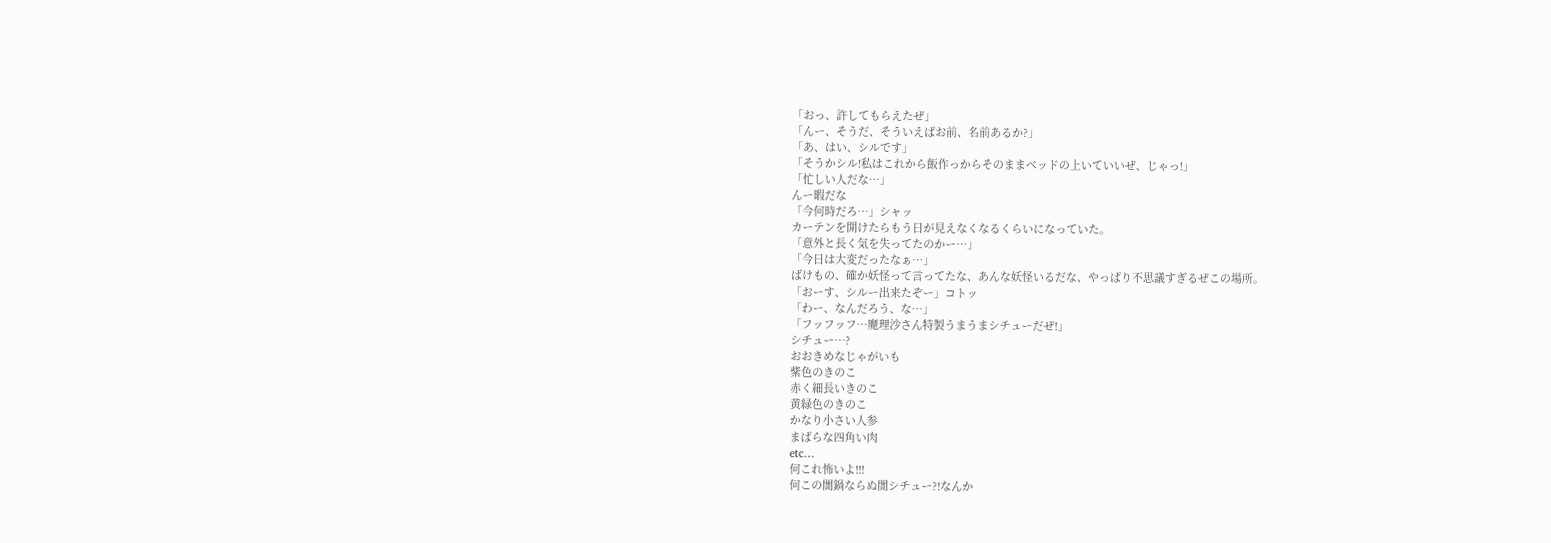「おっ、許してもらえたぜ」
「んー、そうだ、そういえばお前、名前あるか?」
「あ、はい、シルです」
「そうかシル!私はこれから飯作っからそのままベッドの上いていいぜ、じゃっ!」
「忙しい人だな…」
んー暇だな
「今何時だろ…」シャッ
カーテンを開けたらもう日が見えなくなるくらいになっていた。
「意外と長く気を失ってたのかー…」
「今日は大変だったなぁ…」
ばけもの、確か妖怪って言ってたな、あんな妖怪いるだな、やっぱり不思議すぎるぜこの場所。
「おーす、シルー出来たぞー」コトッ
「わー、なんだろう、な…」
「フッフッフ…魔理沙さん特製うまうまシチューだぜ!」
シチュー…?
おおきめなじゃがいも
紫色のきのこ
赤く細長いきのこ
黄緑色のきのこ
かなり小さい人参
まばらな四角い肉
etc…
何これ怖いよ!!!
何この闇鍋ならぬ闇シチュー?!なんか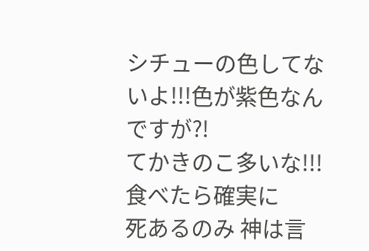シチューの色してないよ!!!色が紫色なんですが?!
てかきのこ多いな!!!食べたら確実に
死あるのみ 神は言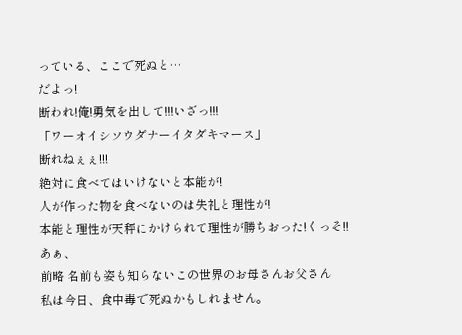っている、ここで死ぬと…
だよっ!
断われ!俺!勇気を出して!!!いざっ!!!
「ワーオイシソウダナーイタダキマース」
断れねぇぇ!!!
絶対に食べてはいけないと本能が!
人が作った物を食べないのは失礼と理性が!
本能と理性が天秤にかけられて理性が勝ちおった!くっそ!!
あぁ、
前略 名前も姿も知らないこの世界のお母さんお父さん
私は今日、食中毒で死ぬかもしれません。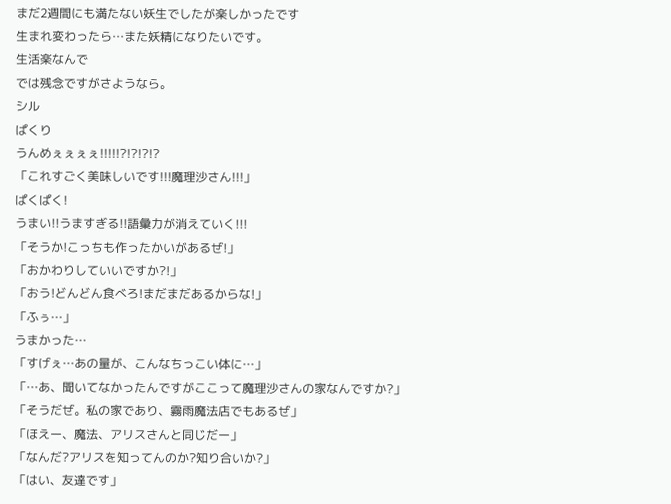まだ2週間にも満たない妖生でしたが楽しかったです
生まれ変わったら…また妖精になりたいです。
生活楽なんで
では残念ですがさようなら。
シル
ぱくり
うんめぇぇぇぇ!!!!!?!?!?!?
「これすごく美味しいです!!!魔理沙さん!!!」
ぱくぱく!
うまい!!うますぎる!!語彙力が消えていく!!!
「そうか!こっちも作ったかいがあるぜ!」
「おかわりしていいですか?!」
「おう!どんどん食べろ!まだまだあるからな!」
「ふぅ…」
うまかった…
「すげぇ…あの量が、こんなちっこい体に…」
「…あ、聞いてなかったんですがここって魔理沙さんの家なんですか?」
「そうだぜ。私の家であり、霧雨魔法店でもあるぜ」
「ほえー、魔法、アリスさんと同じだー」
「なんだ?アリスを知ってんのか?知り合いか?」
「はい、友達です」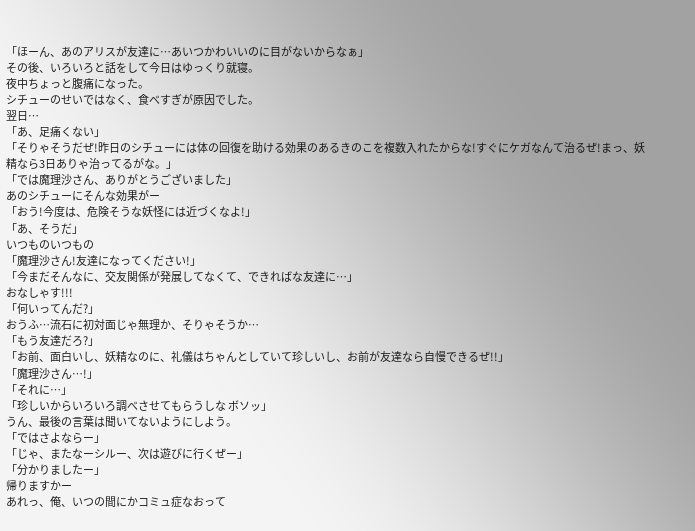「ほーん、あのアリスが友達に…あいつかわいいのに目がないからなぁ」
その後、いろいろと話をして今日はゆっくり就寝。
夜中ちょっと腹痛になった。
シチューのせいではなく、食べすぎが原因でした。
翌日…
「あ、足痛くない」
「そりゃそうだぜ!昨日のシチューには体の回復を助ける効果のあるきのこを複数入れたからな!すぐにケガなんて治るぜ!まっ、妖精なら3日ありゃ治ってるがな。」
「では魔理沙さん、ありがとうございました」
あのシチューにそんな効果がー
「おう!今度は、危険そうな妖怪には近づくなよ!」
「あ、そうだ」
いつものいつもの
「魔理沙さん!友達になってください!」
「今まだそんなに、交友関係が発展してなくて、できればな友達に…」
おなしゃす!!!
「何いってんだ?」
おうふ…流石に初対面じゃ無理か、そりゃそうか…
「もう友達だろ?」
「お前、面白いし、妖精なのに、礼儀はちゃんとしていて珍しいし、お前が友達なら自慢できるぜ!!」
「魔理沙さん…!」
「それに…」
「珍しいからいろいろ調べさせてもらうしな ボソッ」
うん、最後の言葉は聞いてないようにしよう。
「ではさよならー」
「じゃ、またなーシルー、次は遊びに行くぜー」
「分かりましたー」
帰りますかー
あれっ、俺、いつの間にかコミュ症なおって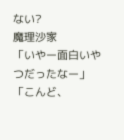ない?
魔理沙家
「いやー面白いやつだったなー」
「こんど、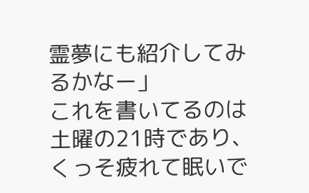霊夢にも紹介してみるかなー」
これを書いてるのは土曜の21時であり、
くっそ疲れて眠いで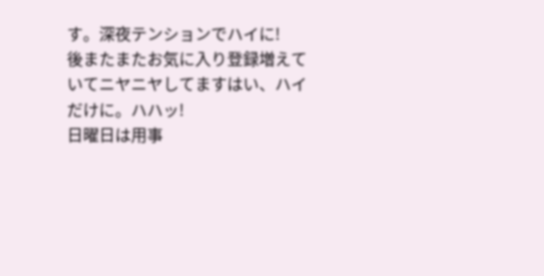す。深夜テンションでハイに!
後またまたお気に入り登録増えていてニヤニヤしてますはい、ハイだけに。ハハッ!
日曜日は用事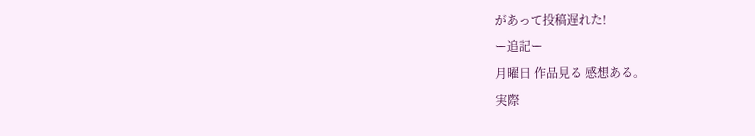があって投稿遅れた!
ー追記ー
月曜日 作品見る 感想ある。
実際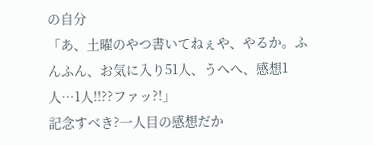の自分
「あ、土曜のやつ書いてねぇや、やるか。ふんふん、お気に入り51人、うへへ、感想1人…1人!!??ファッ?!」
記念すべき?一人目の感想だか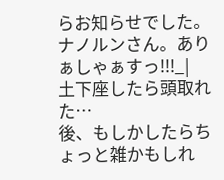らお知らせでした。
ナノルンさん。ありぁしゃぁすっ!!!_|
土下座したら頭取れた…
後、もしかしたらちょっと雑かもしれ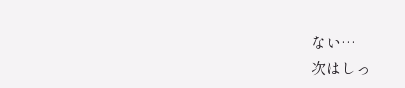ない…
次はしっ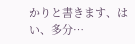かりと書きます、はい、多分…